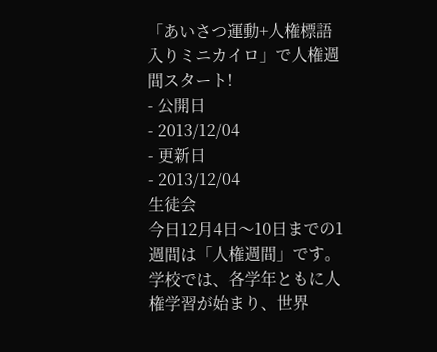「あいさつ運動+人権標語入りミニカイロ」で人権週間スタート!
- 公開日
- 2013/12/04
- 更新日
- 2013/12/04
生徒会
今日12月4日〜10日までの1週間は「人権週間」です。学校では、各学年ともに人権学習が始まり、世界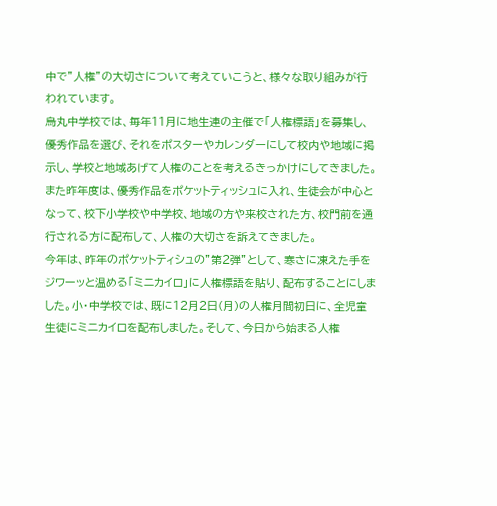中で”人権”の大切さについて考えていこうと、様々な取り組みが行われています。
烏丸中学校では、毎年11月に地生連の主催で「人権標語」を募集し、優秀作品を選び、それをポスターやカレンダーにして校内や地域に掲示し、学校と地域あげて人権のことを考えるきっかけにしてきました。また昨年度は、優秀作品をポケットティッシュに入れ、生徒会が中心となって、校下小学校や中学校、地域の方や来校された方、校門前を通行される方に配布して、人権の大切さを訴えてきました。
今年は、昨年のポケットティシュの”第2弾”として、寒さに凍えた手をジワーッと温める「ミニカイロ」に人権標語を貼り、配布することにしました。小・中学校では、既に12月2日(月)の人権月間初日に、全児童生徒にミニカイロを配布しました。そして、今日から始まる人権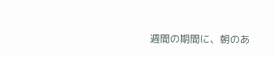週間の期間に、朝のあ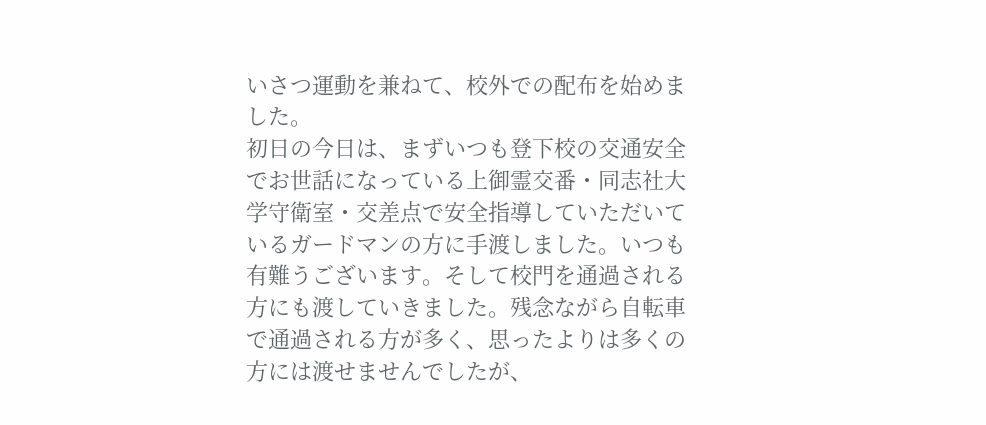いさつ運動を兼ねて、校外での配布を始めました。
初日の今日は、まずいつも登下校の交通安全でお世話になっている上御霊交番・同志社大学守衛室・交差点で安全指導していただいているガードマンの方に手渡しました。いつも有難うございます。そして校門を通過される方にも渡していきました。残念ながら自転車で通過される方が多く、思ったよりは多くの方には渡せませんでしたが、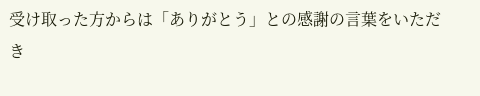受け取った方からは「ありがとう」との感謝の言葉をいただき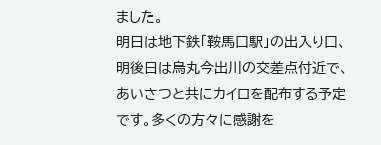ました。
明日は地下鉄「鞍馬口駅」の出入り口、明後日は烏丸今出川の交差点付近で、あいさつと共にカイロを配布する予定です。多くの方々に感謝を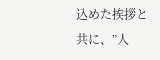込めた挨拶と共に、”人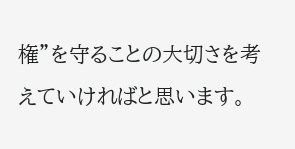権”を守ることの大切さを考えていければと思います。